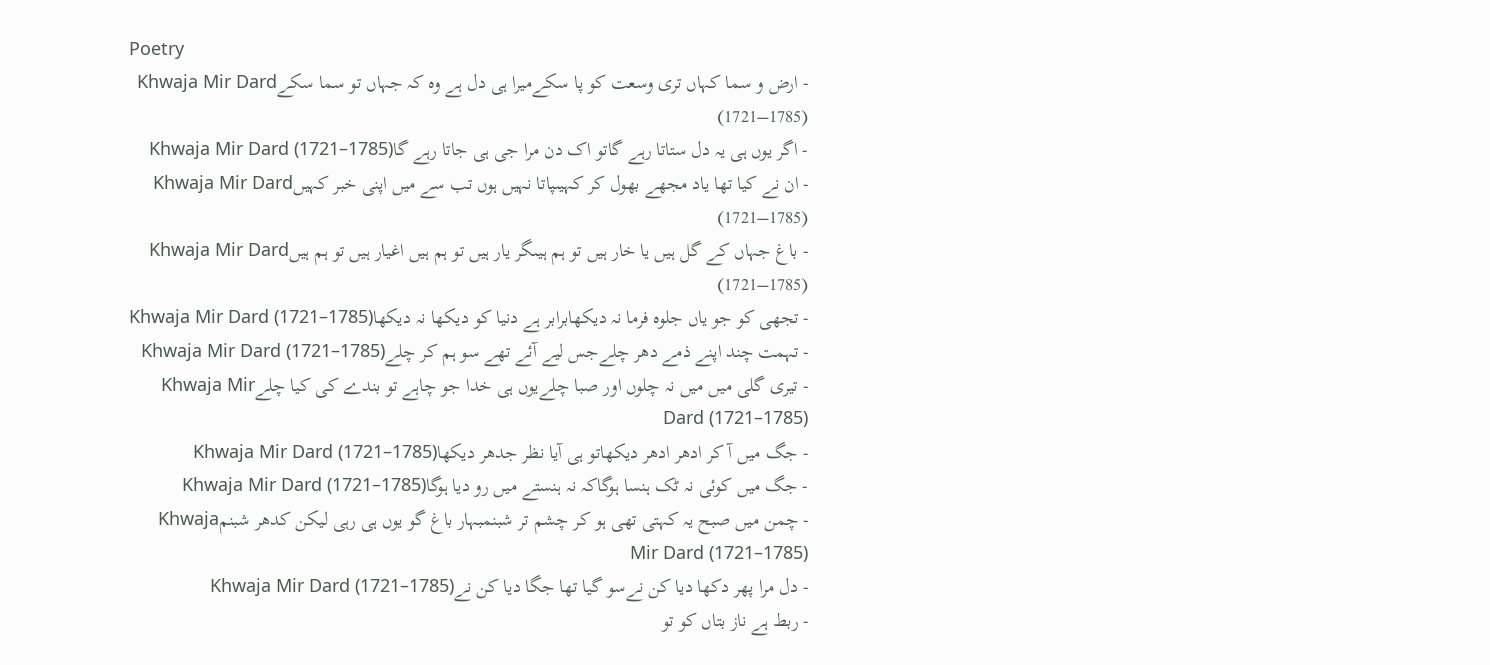Poetry
- ارض و سما کہاں تری وسعت کو پا سکےمیرا ہی دل ہے وہ کہ جہاں تو سما سکےKhwaja Mir Dard (1721–1785)
- اگر یوں ہی یہ دل ستاتا رہے گاتو اک دن مرا جی ہی جاتا رہے گاKhwaja Mir Dard (1721–1785)
- ان نے کیا تھا یاد مجھے بھول کر کہیںپاتا نہیں ہوں تب سے میں اپنی خبر کہیںKhwaja Mir Dard (1721–1785)
- باغ جہاں کے گل ہیں یا خار ہیں تو ہم ہیںگر یار ہیں تو ہم ہیں اغیار ہیں تو ہم ہیںKhwaja Mir Dard (1721–1785)
- تجھی کو جو یاں جلوہ فرما نہ دیکھابرابر ہے دنیا کو دیکھا نہ دیکھاKhwaja Mir Dard (1721–1785)
- تہمت چند اپنے ذمے دھر چلےجس لیے آئے تھے سو ہم کر چلےKhwaja Mir Dard (1721–1785)
- تیری گلی میں میں نہ چلوں اور صبا چلےیوں ہی خدا جو چاہے تو بندے کی کیا چلےKhwaja Mir Dard (1721–1785)
- جگ میں آ کر ادھر ادھر دیکھاتو ہی آیا نظر جدھر دیکھاKhwaja Mir Dard (1721–1785)
- جگ میں کوئی نہ ٹک ہنسا ہوگاکہ نہ ہنستے میں رو دیا ہوگاKhwaja Mir Dard (1721–1785)
- چمن میں صبح یہ کہتی تھی ہو کر چشم تر شبنمبہار باغ گو یوں ہی رہی لیکن کدھر شبنمKhwaja Mir Dard (1721–1785)
- دل مرا پھر دکھا دیا کن نےسو گیا تھا جگا دیا کن نےKhwaja Mir Dard (1721–1785)
- ربط ہے ناز بتاں کو تو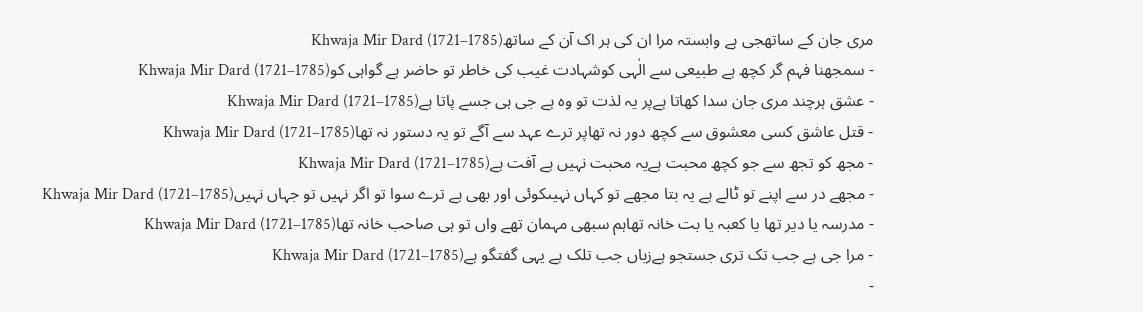مری جان کے ساتھجی ہے وابستہ مرا ان کی ہر اک آن کے ساتھKhwaja Mir Dard (1721–1785)
- سمجھنا فہم گر کچھ ہے طبیعی سے الٰہی کوشہادت غیب کی خاطر تو حاضر ہے گواہی کوKhwaja Mir Dard (1721–1785)
- عشق ہرچند مری جان سدا کھاتا ہےپر یہ لذت تو وہ ہے جی ہی جسے پاتا ہےKhwaja Mir Dard (1721–1785)
- قتل عاشق کسی معشوق سے کچھ دور نہ تھاپر ترے عہد سے آگے تو یہ دستور نہ تھاKhwaja Mir Dard (1721–1785)
- مجھ کو تجھ سے جو کچھ محبت ہےیہ محبت نہیں ہے آفت ہےKhwaja Mir Dard (1721–1785)
- مجھے در سے اپنے تو ٹالے ہے یہ بتا مجھے تو کہاں نہیںکوئی اور بھی ہے ترے سوا تو اگر نہیں تو جہاں نہیںKhwaja Mir Dard (1721–1785)
- مدرسہ یا دیر تھا یا کعبہ یا بت خانہ تھاہم سبھی مہمان تھے واں تو ہی صاحب خانہ تھاKhwaja Mir Dard (1721–1785)
- مرا جی ہے جب تک تری جستجو ہےزباں جب تلک ہے یہی گفتگو ہےKhwaja Mir Dard (1721–1785)
-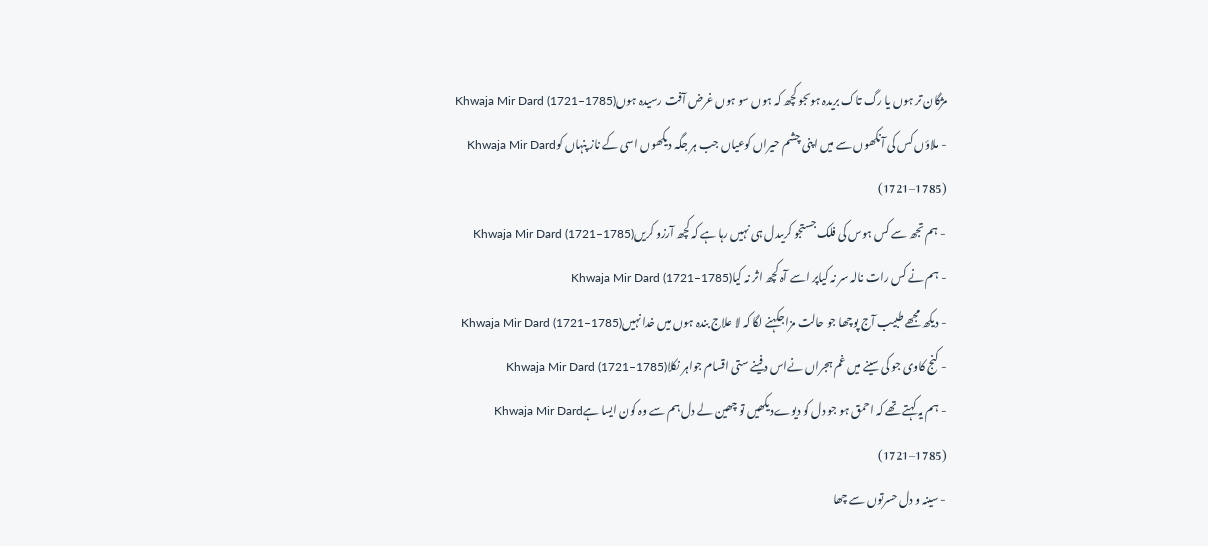مژگان تر ہوں یا رگ تاک بریدہ ہوںجو کچھ کہ ہوں سو ہوں غرض آفت رسیدہ ہوںKhwaja Mir Dard (1721–1785)
- ملاؤں کس کی آنکھوں سے میں اپنی چشم حیراں کوعیاں جب ہر جگہ دیکھوں اسی کے ناز پنہاں کوKhwaja Mir Dard (1721–1785)
- ہم تجھ سے کس ہوس کی فلک جستجو کریںدل ہی نہیں رہا ہے کہ کچھ آرزو کریںKhwaja Mir Dard (1721–1785)
- ہم نے کس رات نالہ سر نہ کیاپر اسے آہ کچھ اثر نہ کیاKhwaja Mir Dard (1721–1785)
- دیکھ مجھے طبیب آج پوچھا جو حالت مزاجکہنے لگا کہ لا علاج بندہ ہوں میں خدا نہیںKhwaja Mir Dard (1721–1785)
- کنج کاوی جو کی سینے میں غم ہجراں نےاس دفینے ستی اقسام جواہر نکلاKhwaja Mir Dard (1721–1785)
- ہم یہ کہتے تھے کہ احمق ہو جو دل کو دیوےدیکھیں تو چھین لے دل ہم سے وہ کون ایسا ہےKhwaja Mir Dard (1721–1785)
- سینہ و دل حسرتوں سے چھا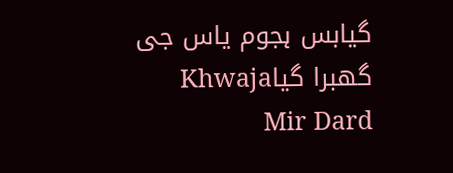گیابس ہجوم یاس جی گھبرا گیاKhwaja Mir Dard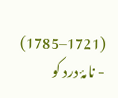(1721–1785)
- نامۂ درد کو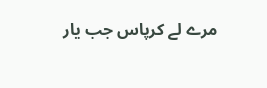مرے لے کرپاس جب یار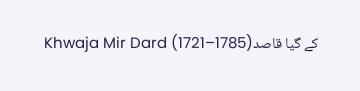کے گیا قاصدKhwaja Mir Dard (1721–1785)